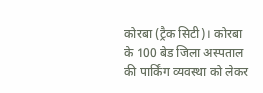कोरबा (ट्रैक सिटी)। कोरबा के 100 बेड जिला अस्पताल की पार्किंग व्यवस्था को लेकर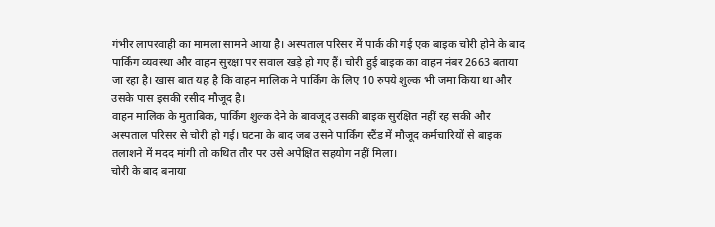गंभीर लापरवाही का मामला सामने आया है। अस्पताल परिसर में पार्क की गई एक बाइक चोरी होने के बाद पार्किंग व्यवस्था और वाहन सुरक्षा पर सवाल खड़े हो गए हैं। चोरी हुई बाइक का वाहन नंबर 2663 बताया जा रहा है। खास बात यह है कि वाहन मालिक ने पार्किंग के लिए 10 रुपये शुल्क भी जमा किया था और उसके पास इसकी रसीद मौजूद है।
वाहन मालिक के मुताबिक, पार्किंग शुल्क देने के बावजूद उसकी बाइक सुरक्षित नहीं रह सकी और अस्पताल परिसर से चोरी हो गई। घटना के बाद जब उसने पार्किंग स्टैंड में मौजूद कर्मचारियों से बाइक तलाशने में मदद मांगी तो कथित तौर पर उसे अपेक्षित सहयोग नहीं मिला।
चोरी के बाद बनाया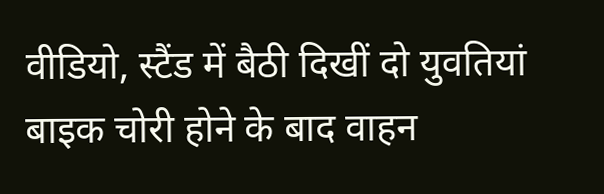वीडियो, स्टैंड में बैठी दिखीं दो युवतियां
बाइक चोरी होने के बाद वाहन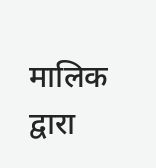मालिक द्वारा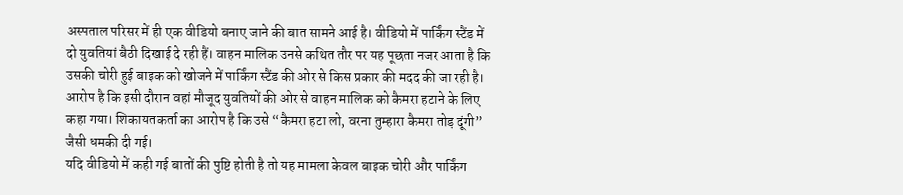अस्पताल परिसर में ही एक वीडियो बनाए जाने की बात सामने आई है। वीडियो में पार्किंग स्टैंड में दो युवतियां बैठी दिखाई दे रही हैं। वाहन मालिक उनसे कथित तौर पर यह पूछता नजर आता है कि उसकी चोरी हुई बाइक को खोजने में पार्किंग स्टैंड की ओर से किस प्रकार की मदद की जा रही है।
आरोप है कि इसी दौरान वहां मौजूद युवतियों की ओर से वाहन मालिक को कैमरा हटाने के लिए कहा गया। शिकायतकर्ता का आरोप है कि उसे “कैमरा हटा लो, वरना तुम्हारा कैमरा तोड़ दूंगी” जैसी धमकी दी गई।
यदि वीडियो में कही गई बातों की पुष्टि होती है तो यह मामला केवल बाइक चोरी और पार्किंग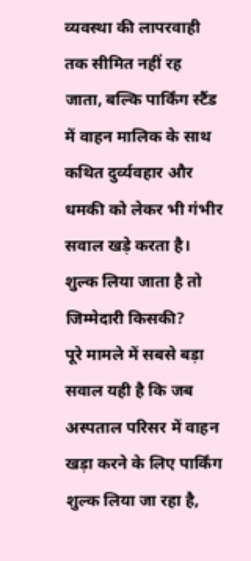व्यवस्था की लापरवाही तक सीमित नहीं रह जाता, बल्कि पार्किंग स्टैंड में वाहन मालिक के साथ कथित दुर्व्यवहार और धमकी को लेकर भी गंभीर सवाल खड़े करता है।
शुल्क लिया जाता है तो जिम्मेदारी किसकी?
पूरे मामले में सबसे बड़ा सवाल यही है कि जब अस्पताल परिसर में वाहन खड़ा करने के लिए पार्किंग शुल्क लिया जा रहा है,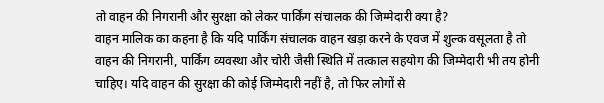तो वाहन की निगरानी और सुरक्षा को लेकर पार्किंग संचालक की जिम्मेदारी क्या है?
वाहन मालिक का कहना है कि यदि पार्किंग संचालक वाहन खड़ा करने के एवज में शुल्क वसूलता है तो वाहन की निगरानी, पार्किंग व्यवस्था और चोरी जैसी स्थिति में तत्काल सहयोग की जिम्मेदारी भी तय होनी चाहिए। यदि वाहन की सुरक्षा की कोई जिम्मेदारी नहीं है, तो फिर लोगों से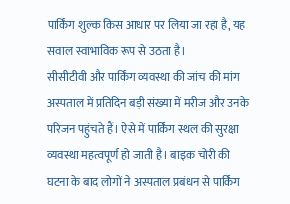पार्किंग शुल्क किस आधार पर लिया जा रहा है, यह सवाल स्वाभाविक रूप से उठता है।
सीसीटीवी और पार्किंग व्यवस्था की जांच की मांग
अस्पताल में प्रतिदिन बड़ी संख्या में मरीज और उनके परिजन पहुंचते हैं। ऐसे में पार्किंग स्थल की सुरक्षा व्यवस्था महत्वपूर्ण हो जाती है। बाइक चोरी की घटना के बाद लोगों ने अस्पताल प्रबंधन से पार्किंग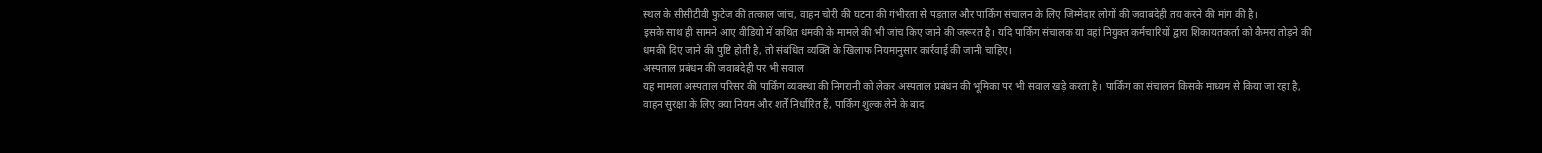स्थल के सीसीटीवी फुटेज की तत्काल जांच, वाहन चोरी की घटना की गंभीरता से पड़ताल और पार्किंग संचालन के लिए जिम्मेदार लोगों की जवाबदेही तय करने की मांग की है।
इसके साथ ही सामने आए वीडियो में कथित धमकी के मामले की भी जांच किए जाने की जरूरत है। यदि पार्किंग संचालक या वहां नियुक्त कर्मचारियों द्वारा शिकायतकर्ता को कैमरा तोड़ने की धमकी दिए जाने की पुष्टि होती है, तो संबंधित व्यक्ति के खिलाफ नियमानुसार कार्रवाई की जानी चाहिए।
अस्पताल प्रबंधन की जवाबदेही पर भी सवाल
यह मामला अस्पताल परिसर की पार्किंग व्यवस्था की निगरानी को लेकर अस्पताल प्रबंधन की भूमिका पर भी सवाल खड़े करता है। पार्किंग का संचालन किसके माध्यम से किया जा रहा है, वाहन सुरक्षा के लिए क्या नियम और शर्तें निर्धारित हैं, पार्किंग शुल्क लेने के बाद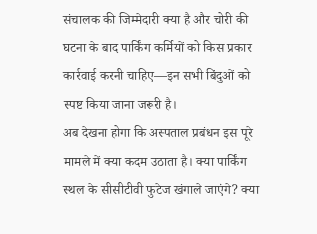संचालक की जिम्मेदारी क्या है और चोरी की घटना के बाद पार्किंग कर्मियों को किस प्रकार कार्रवाई करनी चाहिए—इन सभी बिंदुओं को स्पष्ट किया जाना जरूरी है।
अब देखना होगा कि अस्पताल प्रबंधन इस पूरे मामले में क्या कदम उठाता है। क्या पार्किंग स्थल के सीसीटीवी फुटेज खंगाले जाएंगे? क्या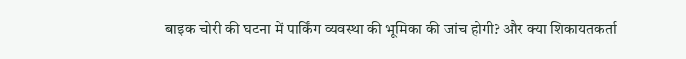बाइक चोरी की घटना में पार्किंग व्यवस्था की भूमिका की जांच होगी? और क्या शिकायतकर्ता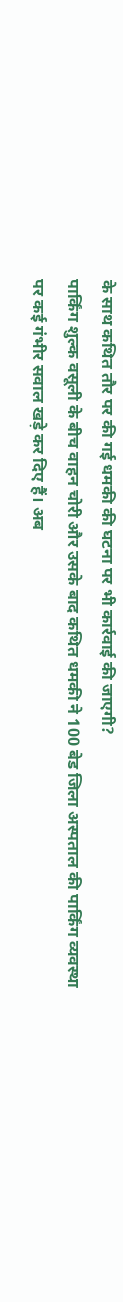के साथ कथित तौर पर की गई धमकी की घटना पर भी कार्रवाई की जाएगी?
पार्किंग शुल्क वसूली के बीच वाहन चोरी और उसके बाद कथित धमकी ने 100 बेड जिला अस्पताल की पार्किंग व्यवस्था पर कई गंभीर सवाल खड़े कर दिए हैं। अब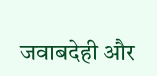जवाबदेही और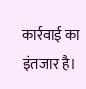कार्रवाई का इंतजार है।